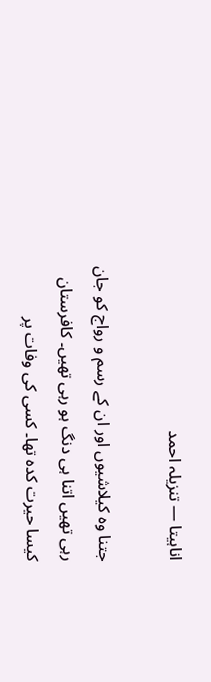اناہیتا — تنزیلہ احمد

جتنا وہ کیلاشیوں اور ان کے رسم و رواج کو جان رہی تھیں اتنا ہی دنگ ہو رہی تھیں۔ کافرستان کیسا حیرت کدہ تھا۔ کسی کی وفات پر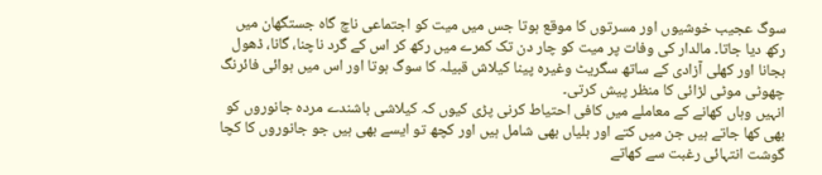سوگ عجیب خوشیوں اور مسرتوں کا موقع ہوتا جس میں میت کو اجتماعی ناچ گاہ جستگھان میں رکھ دیا جاتا۔ مالدار کی وفات پر میت کو چار دن تک کمرے میں رکھ کر اس کے گرد ناچنا، گانا، ڈھول بجانا اور کھلی آزادی کے ساتھ سگریٹ وغیرہ پینا کیلاش قبیلہ کا سوگ ہوتا اور اس میں ہوائی فائرنگ چھوٹی موٹی لڑائی کا منظر پیش کرتی۔
انہیں وہاں کھانے کے معاملے میں کافی احتیاط کرنی پڑی کیوں کہ کیلاشی باشندے مردہ جانوروں کو بھی کھا جاتے ہیں جن میں کتے اور بلیاں بھی شامل ہیں اور کچھ تو ایسے بھی ہیں جو جانوروں کا کچا گوشت انتہائی رغبت سے کھاتے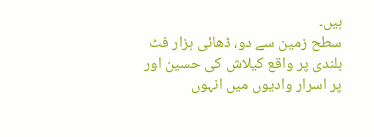ہیں۔
سطح زمین سے دو، ڈھائی ہزار فٹ بلندی پر واقع کیلاش کی حسین اور پر اسرار وادیوں میں انہوں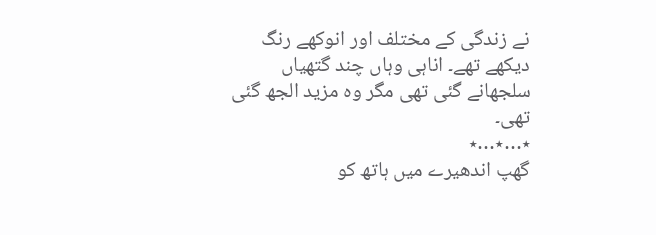نے زندگی کے مختلف اور انوکھے رنگ دیکھے تھے۔ اناہی وہاں چند گتھیاں سلجھانے گئی تھی مگر وہ مزید الجھ گئی تھی۔
٭…٭…٭
گھپ اندھیرے میں ہاتھ کو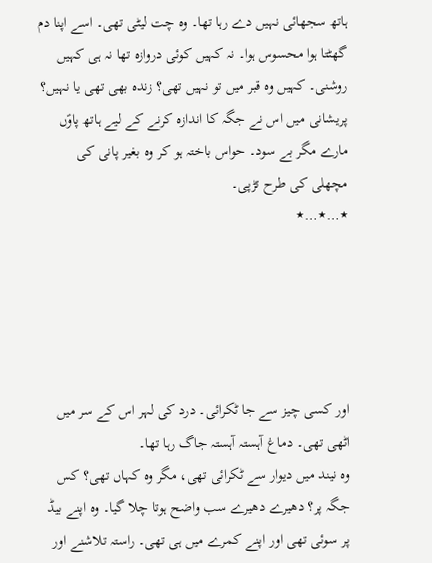ہاتھ سجھائی نہیں دے رہا تھا۔ وہ چت لیٹی تھی۔ اسے اپنا دم گھٹتا ہوا محسوس ہوا۔ نہ کہیں کوئی دروازہ تھا نہ ہی کہیں روشنی۔ کہیں وہ قبر میں تو نہیں تھی؟ زندہ بھی تھی یا نہیں؟ پریشانی میں اس نے جگہ کا اندازہ کرنے کے لیے ہاتھ پاوؑں مارے مگر بے سود۔ حواس باختہ ہو کر وہ بغیر پانی کی مچھلی کی طرح تڑپی۔
٭…٭…٭





اور کسی چیز سے جا ٹکرائی۔ درد کی لہر اس کے سر میں اٹھی تھی۔ دماغ آہستہ آہستہ جاگ رہا تھا۔
وہ نیند میں دیوار سے ٹکرائی تھی، مگر وہ کہاں تھی؟ کس جگہ پر؟ دھیرے دھیرے سب واضح ہوتا چلا گیا۔ وہ اپنے بیڈ پر سوئی تھی اور اپنے کمرے میں ہی تھی۔ راستہ تلاشنے اور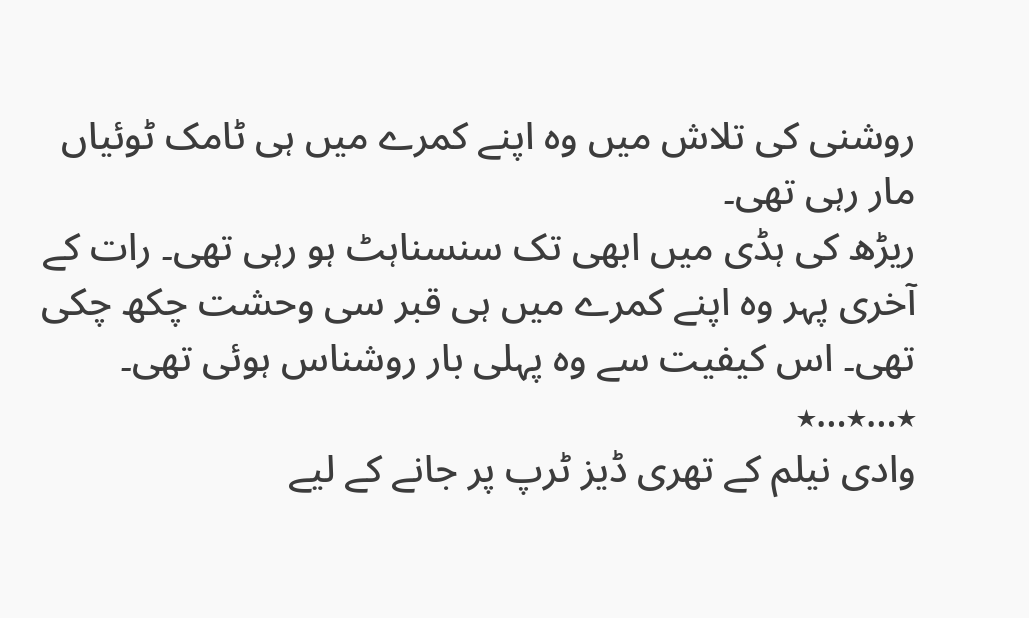روشنی کی تلاش میں وہ اپنے کمرے میں ہی ٹامک ٹوئیاں مار رہی تھی۔
ریڑھ کی ہڈی میں ابھی تک سنسناہٹ ہو رہی تھی۔ رات کے آخری پہر وہ اپنے کمرے میں ہی قبر سی وحشت چکھ چکی تھی۔ اس کیفیت سے وہ پہلی بار روشناس ہوئی تھی۔
٭…٭…٭
وادی نیلم کے تھری ڈیز ٹرپ پر جانے کے لیے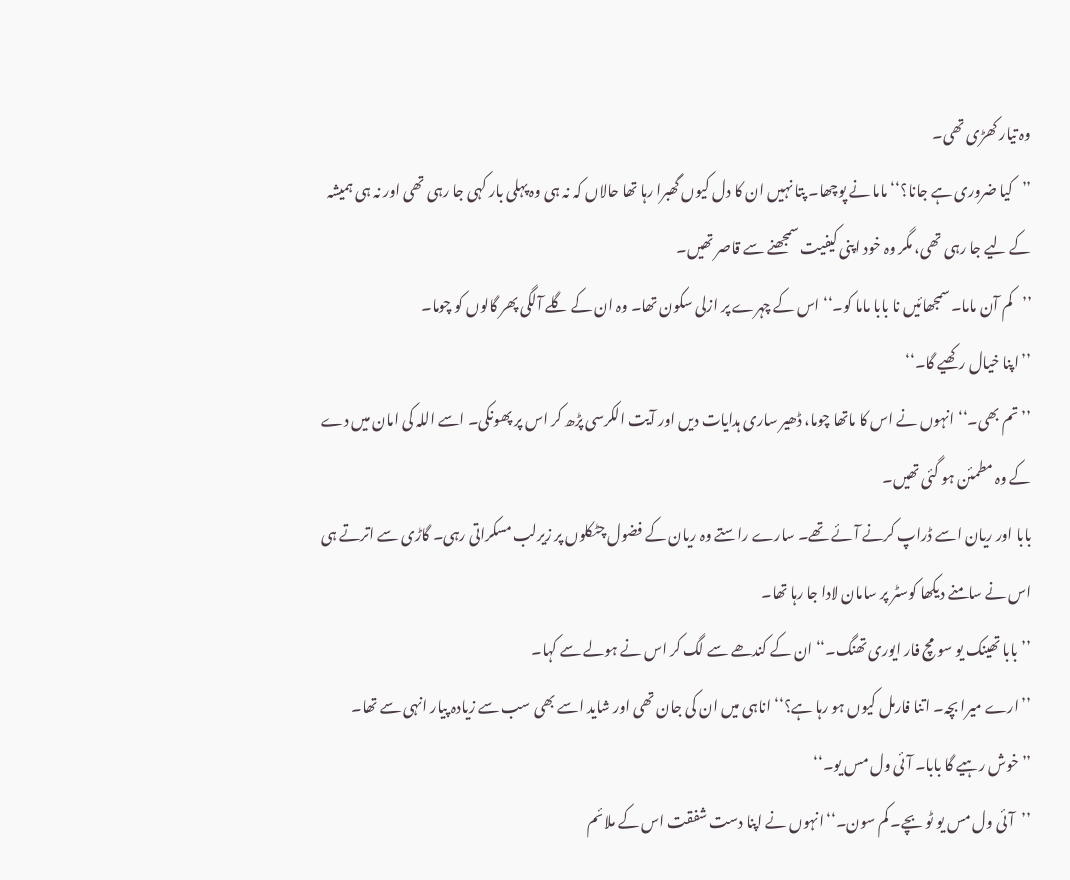وہ تیار کھڑی تھی۔
’’کیا ضروری ہے جانا؟‘‘ ماما نے پوچھا۔ پتا نہیں ان کا دل کیوں گھبرا رہا تھا حالاں کہ نہ ہی وہ پہلی بار کہی جا رہی تھی اور نہ ہی ہمیشہ کے لیے جا رہی تھی، مگر وہ خود اپنی کیفیت سمجھنے سے قاصر تھیں۔
’’کم آن ماما۔ سمجھائیں نا بابا ماما کو۔‘‘ اس کے چہرے پر ازلی سکون تھا۔ وہ ان کے گلے آلگی پھر گالوں کو چوما۔
’’اپنا خیال رکھیے گا۔‘‘
’’تم بھی۔‘‘ انہوں نے اس کا ماتھا چوما، ڈھیر ساری ہدایات دیں اور آیت الکرسی پڑھ کر اس پر پھونکی۔ اسے اللہ کی امان میں دے کے وہ مطمئن ہو گئی تھیں۔
بابا اور ریان اسے ڈراپ کرنے آئے تھے۔ سارے راستے وہ ریان کے فضول چٹکلوں پر زیرلب مسکراتی رہی۔ گاڑی سے اترتے ہی اس نے سامنے دیکھا کوسٹر پر سامان لادا جا رہا تھا۔
’’بابا تھینک یو سو مچ فار ایوری تھنگ۔‘‘ ان کے کندھے سے لگ کر اس نے ہولے سے کہا۔
’’ارے میرا بچہ۔ اتنا فارمل کیوں ہو رہا ہے؟‘‘ اناہی میں ان کی جان تھی اور شاید اسے بھی سب سے زیادہ پیار انہی سے تھا۔
’’خوش رہیے گا بابا۔ آئی ول مس یو۔‘‘
’’آئی ول مس یو ٹو بچے۔ کم سون۔‘‘انہوں نے اپنا دست شفقت اس کے ملائم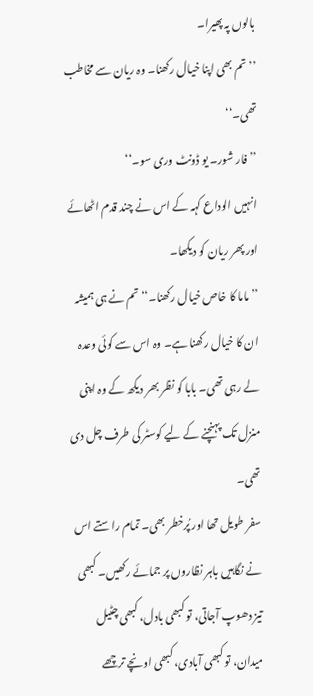بالوں پہ پھیرا۔
’’تم بھی اپنا خیال رکھنا۔ وہ ریان سے مخاطب تھی۔‘‘
’’فار شور۔ یو ڈونٹ وری سو۔‘‘
انہیں الوداع کہہ کے اس نے چند قدم اٹھائے اور پھر ریان کو دیکھا۔
’’ماما کا خاص خیال رکھنا۔‘‘ تم نے ہی ہمیشہ ان کا خیال رکھنا ہے۔ وہ اس سے کوئی وعدہ لے رہی تھی۔ بابا کو نظر بھر دیکھ کے وہ اپنی منزل تک پہنچنے کے لیے کوسٹر کی طرف چل دی تھی۔
سفر طویل تھا اور پُرخطر بھی۔ تمام راستے اس نے نگاہیں باہر نظاروں پر جمائے رکھیں۔ کبھی تیز دھوپ آجاتی، تو کبھی بادل، کبھی چٹیل میدان، تو کبھی آبادی، کبھی اونچے ترچھے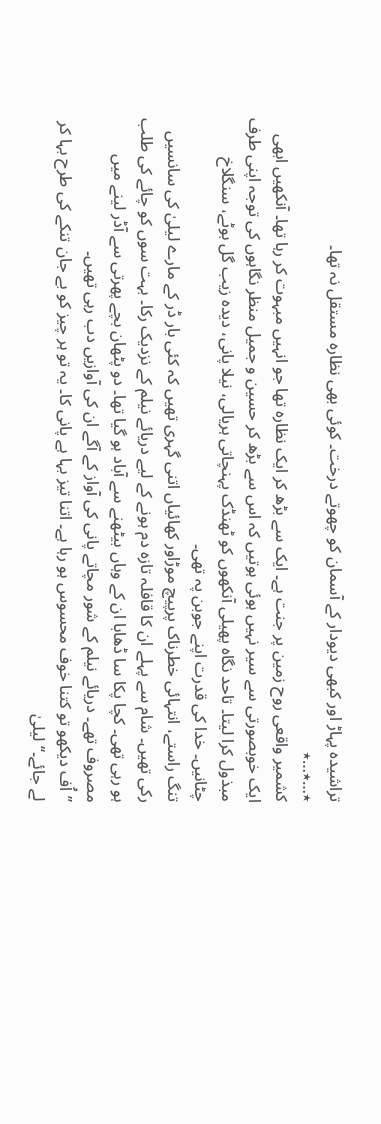تراشیدہ پہاڑ اور کبھی دیودار کے آسمان کو چھوتے درخت۔ کوئی بھی نظارہ مستقل نہ تھا۔
٭…٭…٭
کشمیر واقعی روح زمین پر جنت ہے۔ ایک سے بڑھ کر ایک نظارہ تھا جو انہیں مبہوت کر رہا تھا۔ آنکھیں ابھی ایک خوبصورتی سے سیر نہیں ہوئی ہوتیں کہ اس سے بڑھ کر حسین و جمیل منظر نگاہوں کی توجہ اپنی طرف مبذول کرا لیتا۔ تاحد نگاہ پھیلی آنکھوں کو ٹھنڈک پہنچاتی ہریالی، نیلا پانی، دیدہ زیب گل بوٹے، سنگلاخ چٹانیں۔ خدا کی قدرت اپنے جوبن پہ تھی۔
تنگ راستے، انتہائی خطرناک پرپیچ موڑاور کھائیاں اتنی گہری تھیں کہ کئی بار ڈر کے مارے لیلیٰ کی سانسیں رکی تھیں۔ شام سے پہلے ان کا قافلہ تازہ دم ہونے کے لیے دریائے نیلم کے نزدیک رکا۔ بہت سوں کو چائے کی طلب ہو رہی تھی۔ کچا پکا سا ڈھابا ان کے وہاں بیٹھنے سے آباد ہو گیا تھا۔ دو پٹھان بچے پھرتی سے آڈر لینے میں مصروف تھے۔ دریائے نیلم کے شور مچاتے پانی کی آواز کے آگے ان کی آوازیں دب رہی تھیں۔
’’اُف دیکھو تو کتنا خوف محسوس ہو رہا ہے۔ اتنا تیز بہا ہے پانی کا۔ یہ تو ہر چیز کو بے جان تنکے کی طرح بہا کر لے جائے۔‘‘ لیلیٰ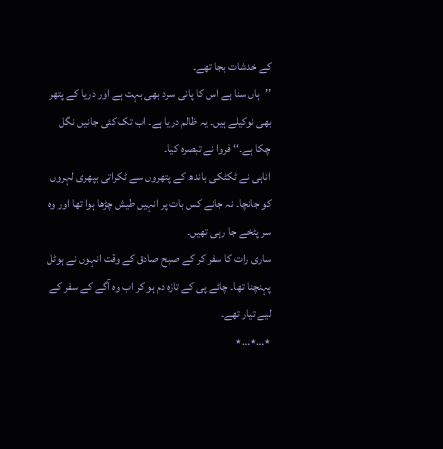کے خدشات بجا تھے۔
’’ہاں سنا ہے اس کا پانی سرد بھی بہت ہے اور دریا کے پتھر بھی نوکیلے ہیں۔ یہ ظالم دریا ہے۔ اب تک کئی جانیں نگل چکا ہے۔‘‘ فروا نے تبصرہ کیا۔
اناہی نے ٹکٹکی باندھ کے پتھروں سے ٹکراتی بپھری لہروں کو جانچا۔ نہ جانے کس بات پر انہیں طیش چڑھا ہوا تھا اور وہ سر پٹخے جا رہی تھیں۔
ساری رات کا سفر کر کے صبح صادق کے وقت انہوں نے ہوٹل پہنچنا تھا۔ چائے پی کے تازہ دم ہو کر اب وہ آگے کے سفر کے لیے تیار تھے۔
٭…٭…٭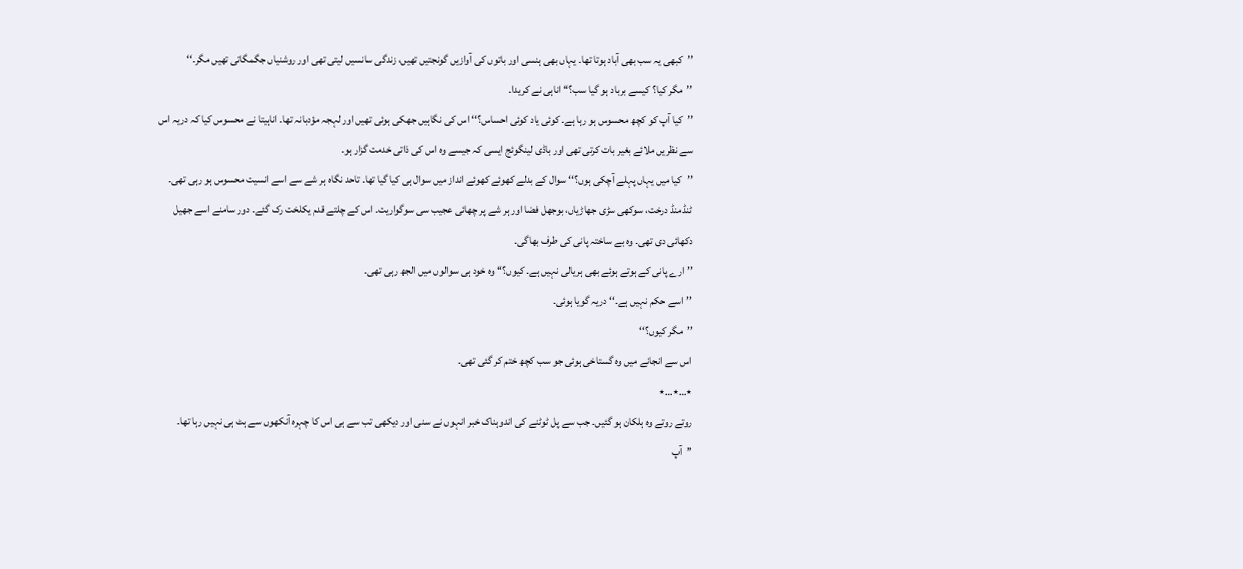’’کبھی یہ سب بھی آباد ہوتا تھا۔ یہاں بھی ہنسی اور باتوں کی آوازیں گونجتیں تھیں، زندگی سانسیں لیتی تھی اور روشنیاں جگمگاتی تھیں مگر۔‘‘
’’مگر کیا؟ کیسے برباد ہو گیا سب؟‘‘ اناہی نے کریدا۔
’’کیا آپ کو کچھ محسوس ہو رہا ہے۔ کوئی یاد کوئی احساس؟‘‘ اس کی نگاہیں جھکی ہوئی تھیں اور لہجہ مؤدبانہ تھا۔ اناہیتا نے محسوس کیا کہ دریہ اس سے نظریں ملائے بغیر بات کرتی تھی اور باڈی لینگوئج ایسی کہ جیسے وہ اس کی ذاتی خدمت گزار ہو۔
’’کیا میں یہاں پہلے آچکی ہوں؟‘‘ سوال کے بدلے کھوئے کھوئے انداز میں سوال ہی کیا گیا تھا۔ تاحد نگاہ ہر شے سے اسے انسیت محسوس ہو رہی تھی۔ ٹنڈمنڈ درخت، سوکھی سڑی جھاڑیاں، بوجھل فضا اور ہر شے پر چھائی عجیب سی سوگواریت۔ اس کے چلتے قدم یکلخت رک گئے۔ دور سامنے اسے جھیل دکھائی دی تھی۔ وہ بے ساختہ پانی کی طرف بھاگی۔
’’ارے پانی کے ہوتے ہوئے بھی ہریالی نہیں ہے۔ کیوں؟‘‘ وہ خود ہی سوالوں میں الجھ رہی تھی۔
’’اسے حکم نہیں ہے۔‘‘ دریہ گویا ہوئی۔
’’مگر کیوں؟‘‘
اس سے انجانے میں وہ گستاخی ہوئی جو سب کچھ ختم کر گئی تھی۔
٭…٭…٭
روتے روتے وہ ہلکان ہو گئیں۔ جب سے پل ٹوٹنے کی اندوہناک خبر انہوں نے سنی اور دیکھی تب سے ہی اس کا چہرہ آنکھوں سے ہٹ ہی نہیں رہا تھا۔
’’آپ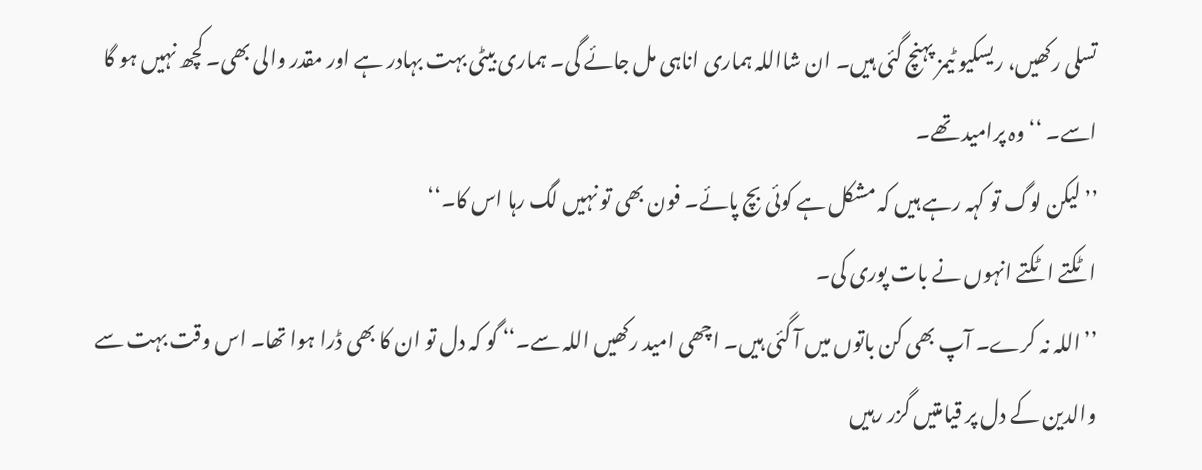تسلی رکھیں، ریسکیو ٹیمز پہنچ گئی ہیں۔ ان شااللہ ہماری اناہی مل جائے گی۔ ہماری بیٹی بہت بہادر ہے اور مقدر والی بھی۔ کچھ نہیں ہو گا اسے۔ ‘‘وہ پرامید تھے۔
’’لیکن لوگ تو کہہ رہے ہیں کہ مشکل ہے کوئی بچ پائے۔ فون بھی تو نہیں لگ رہا اس کا۔‘‘
اٹکتے اٹکتے انہوں نے بات پوری کی۔
’’اللہ نہ کرے۔ آپ بھی کن باتوں میں آ گئی ہیں۔ اچھی امید رکھیں اللہ سے۔‘‘ گو کہ دل تو ان کا بھی ڈرا ہوا تھا۔ اس وقت بہت سے والدین کے دل پر قیامتیں گزر رہیں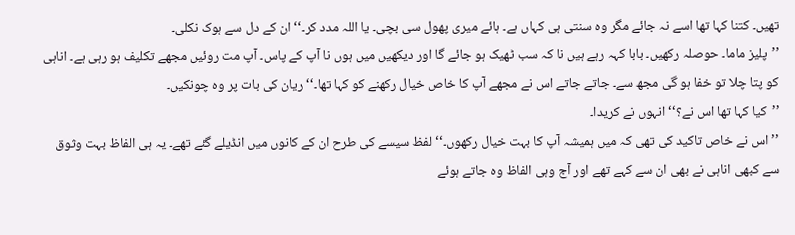تھیں۔ کتنا کہا تھا اسے نہ جائے مگر وہ سنتی ہی کہاں ہے۔ ہائے میری پھول سی بچی۔ یا اللہ مدد کر۔‘‘ ان کے دل سے ہوک نکلی۔
’’پلیز ماما۔ حوصلہ رکھیں۔ بابا کہہ رہے ہیں نا کہ سب ٹھیک ہو جائے گا اور دیکھیں میں ہوں نا آپ کے پاس۔ آپ مت روئیں مجھے تکلیف ہو رہی ہے۔ اناہی کو پتا چلا تو خفا ہو گی مجھ سے۔ جاتے جاتے اس نے مجھے آپ کا خاص خیال رکھنے کو کہا تھا۔‘‘ ریان کی بات پر وہ چونکیں۔
’’کیا کہا تھا اس نے؟‘‘ انہوں نے کریدا۔
’’اس نے خاص تاکید کی تھی کہ میں ہمیشہ آپ کا بہت خیال رکھوں۔‘‘ لفظ سیسے کی طرح ان کے کانوں میں انڈیلے گئے تھے۔ یہ ہی الفاظ بہت وثوق سے کبھی اناہی نے بھی ان سے کہے تھے اور آج وہی الفاظ وہ جاتے ہوئے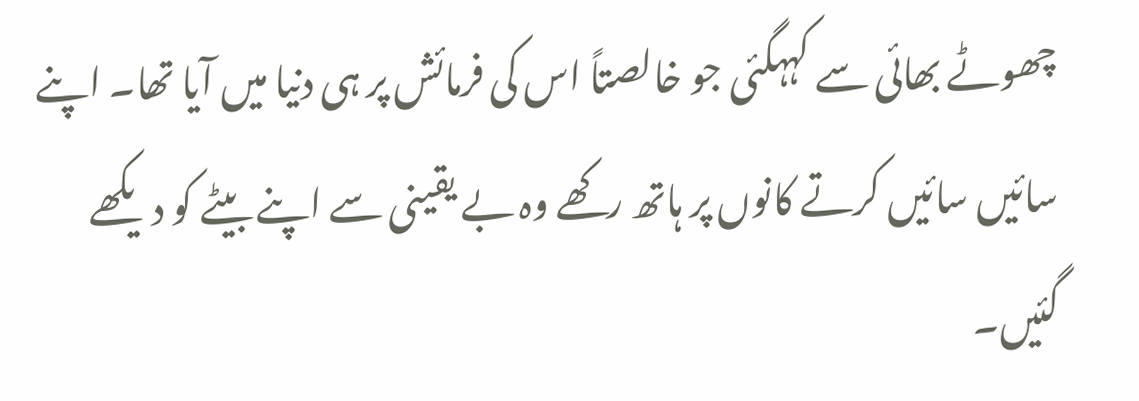چھوٹے بھائی سے کہہگئی جو خالصتاً اس کی فرمائش پر ہی دنیا میں آیا تھا۔ اپنے سائیں سائیں کرتے کانوں پر ہاتھ رکھے وہ بے یقینی سے اپنے بیٹے کو دیکھے گئیں۔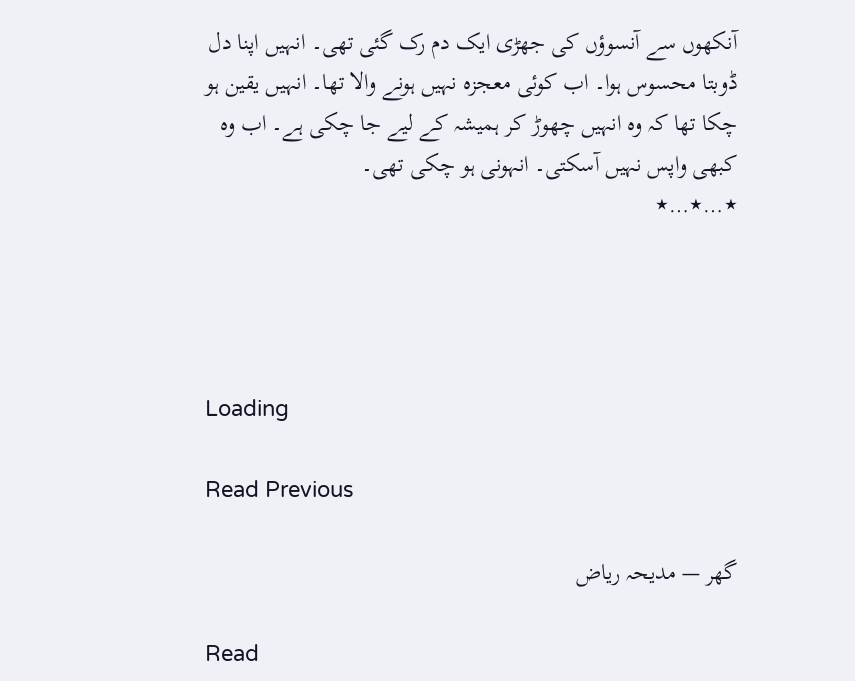آنکھوں سے آنسوؤں کی جھڑی ایک دم رک گئی تھی۔ انہیں اپنا دل ڈوبتا محسوس ہوا۔ اب کوئی معجزہ نہیں ہونے والا تھا۔ انہیں یقین ہو چکا تھا کہ وہ انہیں چھوڑ کر ہمیشہ کے لیے جا چکی ہے۔ اب وہ کبھی واپس نہیں آسکتی۔ انہونی ہو چکی تھی۔
٭…٭…٭




Loading

Read Previous

گھر — مدیحہ ریاض

Read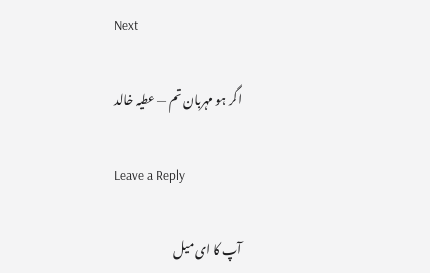Next

اگر ہو مہربان تم — عطیہ خالد

Leave a Reply

آپ کا ای میل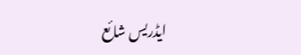ایڈریس شائع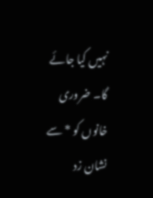نہیں کیا جائے گا۔ ضروری خانوں کو * سے نشان زد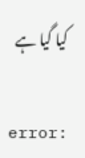کیا گیا ہے

error: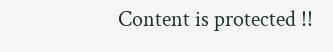Content is protected !!